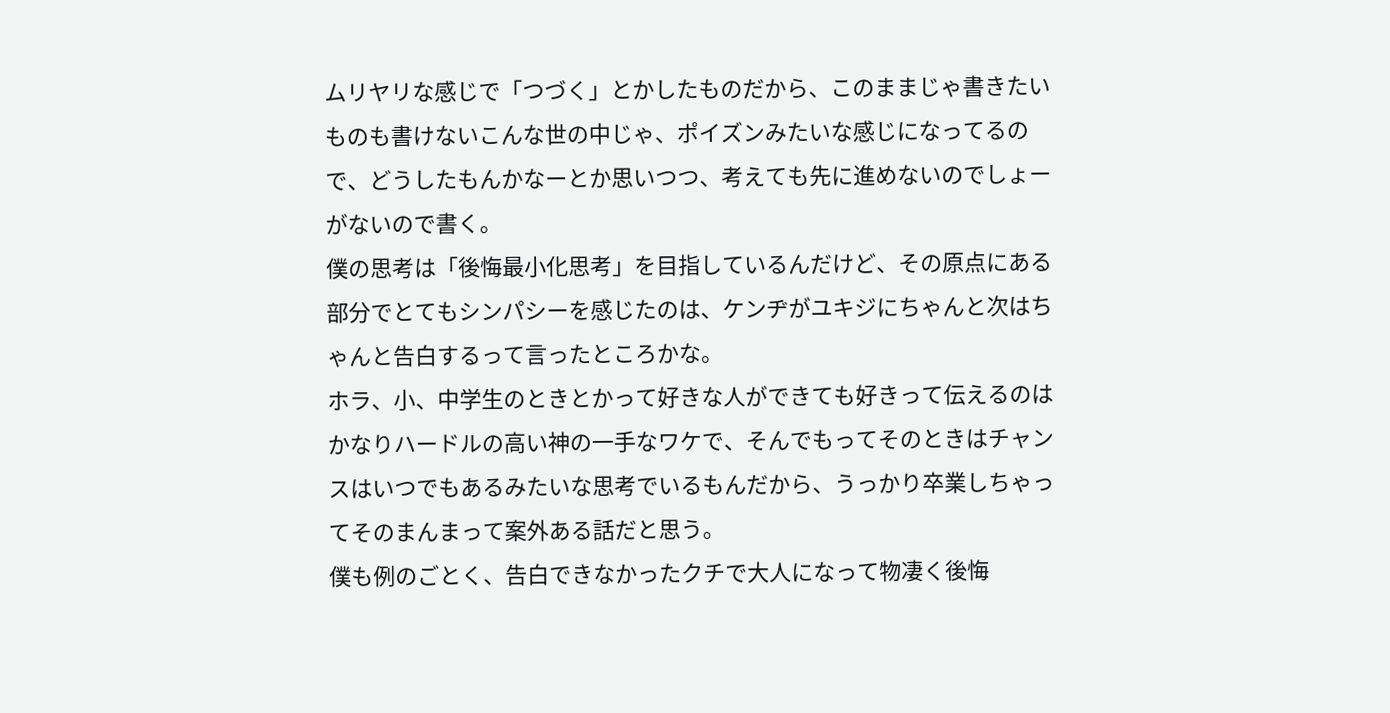ムリヤリな感じで「つづく」とかしたものだから、このままじゃ書きたいものも書けないこんな世の中じゃ、ポイズンみたいな感じになってるので、どうしたもんかなーとか思いつつ、考えても先に進めないのでしょーがないので書く。
僕の思考は「後悔最小化思考」を目指しているんだけど、その原点にある部分でとてもシンパシーを感じたのは、ケンヂがユキジにちゃんと次はちゃんと告白するって言ったところかな。
ホラ、小、中学生のときとかって好きな人ができても好きって伝えるのはかなりハードルの高い神の一手なワケで、そんでもってそのときはチャンスはいつでもあるみたいな思考でいるもんだから、うっかり卒業しちゃってそのまんまって案外ある話だと思う。
僕も例のごとく、告白できなかったクチで大人になって物凄く後悔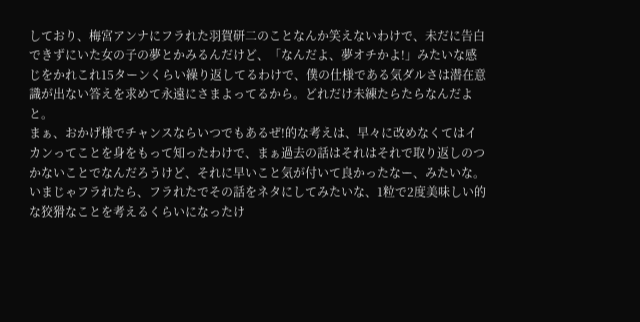しており、梅宮アンナにフラれた羽賀研二のことなんか笑えないわけで、未だに告白できずにいた女の子の夢とかみるんだけど、「なんだよ、夢オチかよ!」みたいな感じをかれこれ15ターンくらい繰り返してるわけで、僕の仕様である気ダルさは潜在意識が出ない答えを求めて永遠にさまよってるから。どれだけ未練たらたらなんだよと。
まぁ、おかげ様でチャンスならいつでもあるぜ!的な考えは、早々に改めなくてはイカンってことを身をもって知ったわけで、まぁ過去の話はそれはそれで取り返しのつかないことでなんだろうけど、それに早いこと気が付いて良かったなー、みたいな。
いまじゃフラれたら、フラれたでその話をネタにしてみたいな、1粒で2度美味しい的な狡猾なことを考えるくらいになったけ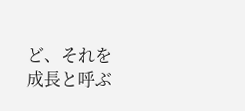ど、それを成長と呼ぶ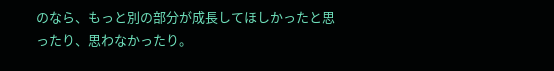のなら、もっと別の部分が成長してほしかったと思ったり、思わなかったり。